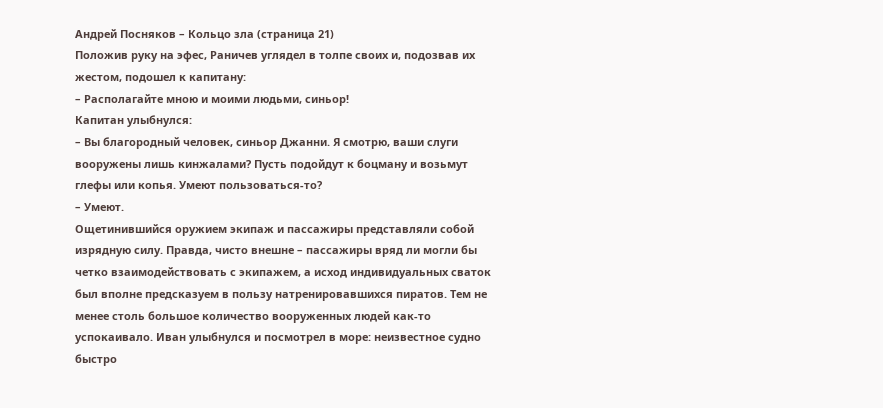Андрей Посняков – Кольцо зла (страница 21)
Положив руку на эфес, Раничев углядел в толпе своих и, подозвав их жестом, подошел к капитану:
– Располагайте мною и моими людьми, синьор!
Капитан улыбнулся:
– Вы благородный человек, синьор Джанни. Я смотрю, ваши слуги вооружены лишь кинжалами? Пусть подойдут к боцману и возьмут глефы или копья. Умеют пользоваться-то?
– Умеют.
Ощетинившийся оружием экипаж и пассажиры представляли собой изрядную силу. Правда, чисто внешне – пассажиры вряд ли могли бы четко взаимодействовать с экипажем, а исход индивидуальных сваток был вполне предсказуем в пользу натренировавшихся пиратов. Тем не менее столь большое количество вооруженных людей как-то успокаивало. Иван улыбнулся и посмотрел в море: неизвестное судно быстро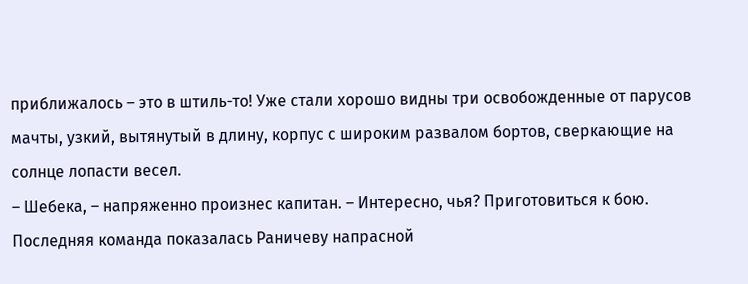приближалось – это в штиль-то! Уже стали хорошо видны три освобожденные от парусов мачты, узкий, вытянутый в длину, корпус с широким развалом бортов, сверкающие на солнце лопасти весел.
– Шебека, – напряженно произнес капитан. – Интересно, чья? Приготовиться к бою.
Последняя команда показалась Раничеву напрасной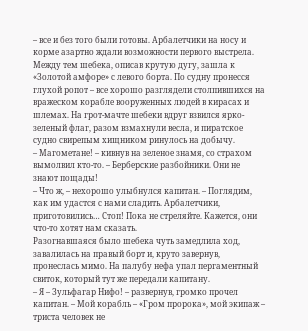– все и без того были готовы. Арбалетчики на носу и корме азартно ждали возможности первого выстрела.
Между тем шебека, описав крутую дугу, зашла к «Золотой амфоре» с левого борта. По судну пронесся глухой ропот – все хорошо разглядели столпившихся на вражеском корабле вооруженных людей в кирасах и шлемах. На грот-мачте шебеки вдруг взвился ярко-зеленый флаг, разом взмахнули весла, и пиратское судно свирепым хищником ринулось на добычу.
– Магометане! – кивнув на зеленое знамя, со страхом вымолвил кто-то. – Берберские разбойники. Они не знают пощады!
– Что ж, – нехорошо улыбнулся капитан. – Поглядим, как им удастся с нами сладить. Арбалетчики, приготовились… Стоп! Пока не стреляйте. Кажется, они что-то хотят нам сказать.
Разогнавшаяся было шебека чуть замедлила ход, завалилась на правый борт и, круто завернув, пронеслась мимо. На палубу нефа упал пергаментный свиток, который тут же передали капитану.
– Я – Зульфагар Нифо! – развернув, громко прочел капитан. – Мой корабль – «Гром пророка», мой экипаж – триста человек не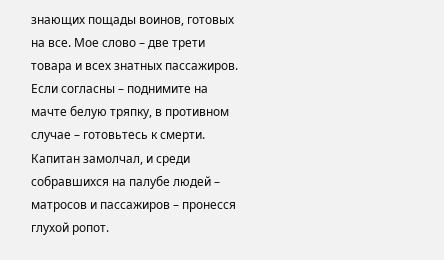знающих пощады воинов, готовых на все. Мое слово – две трети товара и всех знатных пассажиров. Если согласны – поднимите на мачте белую тряпку, в противном случае – готовьтесь к смерти.
Капитан замолчал, и среди собравшихся на палубе людей – матросов и пассажиров – пронесся глухой ропот.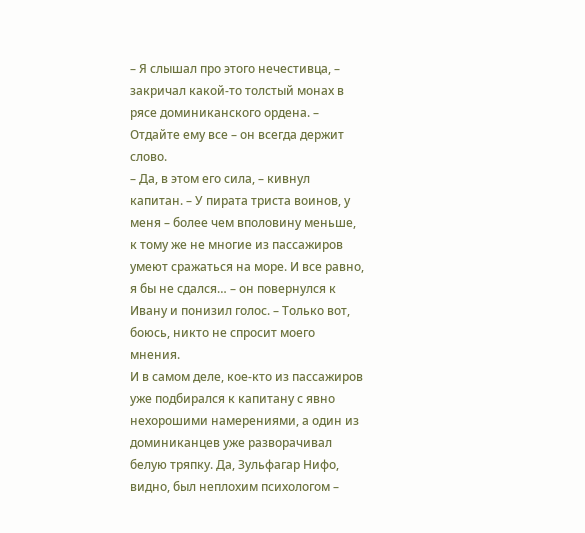– Я слышал про этого нечестивца, – закричал какой-то толстый монах в рясе доминиканского ордена. – Отдайте ему все – он всегда держит слово.
– Да, в этом его сила, – кивнул капитан. – У пирата триста воинов, у меня – более чем вполовину меньше, к тому же не многие из пассажиров умеют сражаться на море. И все равно, я бы не сдался… – он повернулся к Ивану и понизил голос. – Только вот, боюсь, никто не спросит моего мнения.
И в самом деле, кое-кто из пассажиров уже подбирался к капитану с явно нехорошими намерениями, а один из доминиканцев уже разворачивал белую тряпку. Да, Зульфагар Нифо, видно, был неплохим психологом –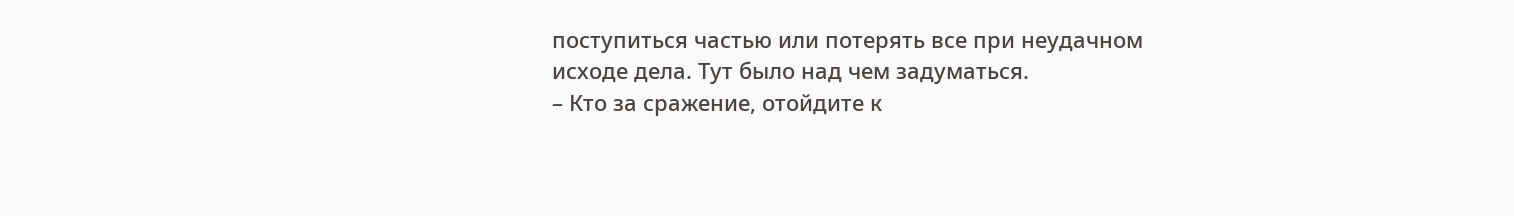поступиться частью или потерять все при неудачном исходе дела. Тут было над чем задуматься.
– Кто за сражение, отойдите к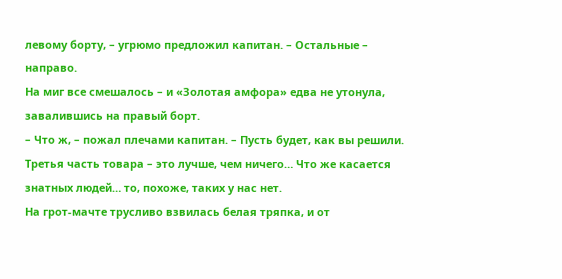левому борту, – угрюмо предложил капитан. – Остальные – направо.
На миг все смешалось – и «Золотая амфора» едва не утонула, завалившись на правый борт.
– Что ж, – пожал плечами капитан. – Пусть будет, как вы решили. Третья часть товара – это лучше, чем ничего… Что же касается знатных людей… то, похоже, таких у нас нет.
На грот-мачте трусливо взвилась белая тряпка, и от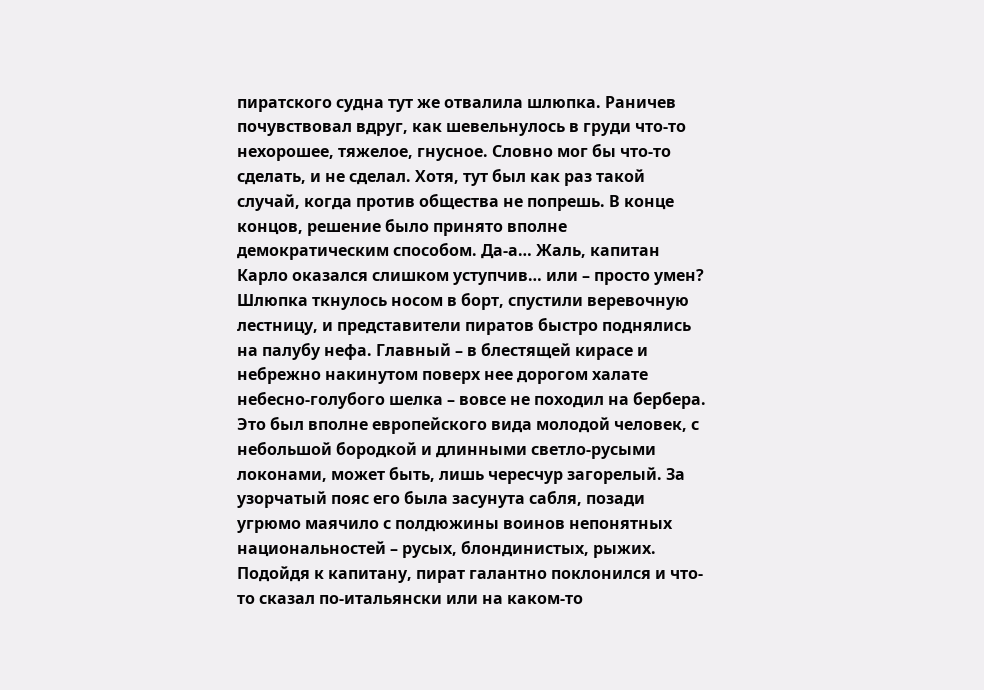пиратского судна тут же отвалила шлюпка. Раничев почувствовал вдруг, как шевельнулось в груди что-то нехорошее, тяжелое, гнусное. Словно мог бы что-то сделать, и не сделал. Хотя, тут был как раз такой случай, когда против общества не попрешь. В конце концов, решение было принято вполне демократическим способом. Да-а… Жаль, капитан Карло оказался слишком уступчив… или – просто умен?
Шлюпка ткнулось носом в борт, спустили веревочную лестницу, и представители пиратов быстро поднялись на палубу нефа. Главный – в блестящей кирасе и небрежно накинутом поверх нее дорогом халате небесно-голубого шелка – вовсе не походил на бербера. Это был вполне европейского вида молодой человек, с небольшой бородкой и длинными светло-русыми локонами, может быть, лишь чересчур загорелый. За узорчатый пояс его была засунута сабля, позади угрюмо маячило с полдюжины воинов непонятных национальностей – русых, блондинистых, рыжих.
Подойдя к капитану, пират галантно поклонился и что-то сказал по-итальянски или на каком-то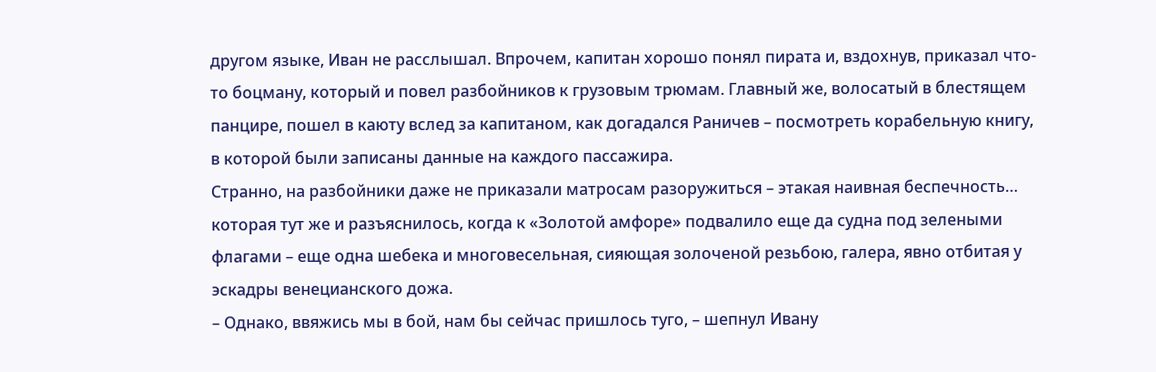другом языке, Иван не расслышал. Впрочем, капитан хорошо понял пирата и, вздохнув, приказал что-то боцману, который и повел разбойников к грузовым трюмам. Главный же, волосатый в блестящем панцире, пошел в каюту вслед за капитаном, как догадался Раничев – посмотреть корабельную книгу, в которой были записаны данные на каждого пассажира.
Странно, на разбойники даже не приказали матросам разоружиться – этакая наивная беспечность… которая тут же и разъяснилось, когда к «Золотой амфоре» подвалило еще да судна под зелеными флагами – еще одна шебека и многовесельная, сияющая золоченой резьбою, галера, явно отбитая у эскадры венецианского дожа.
– Однако, ввяжись мы в бой, нам бы сейчас пришлось туго, – шепнул Ивану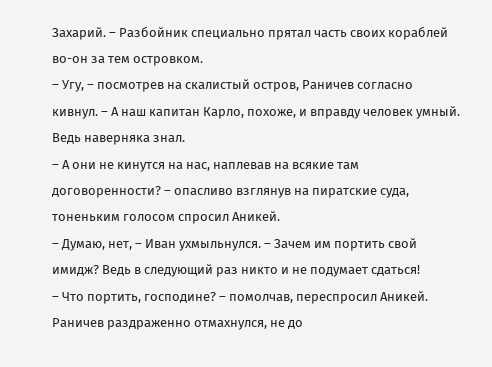Захарий. – Разбойник специально прятал часть своих кораблей во-он за тем островком.
– Угу, – посмотрев на скалистый остров, Раничев согласно кивнул. – А наш капитан Карло, похоже, и вправду человек умный. Ведь наверняка знал.
– А они не кинутся на нас, наплевав на всякие там договоренности? – опасливо взглянув на пиратские суда, тоненьким голосом спросил Аникей.
– Думаю, нет, – Иван ухмыльнулся. – Зачем им портить свой имидж? Ведь в следующий раз никто и не подумает сдаться!
– Что портить, господине? – помолчав, переспросил Аникей.
Раничев раздраженно отмахнулся, не до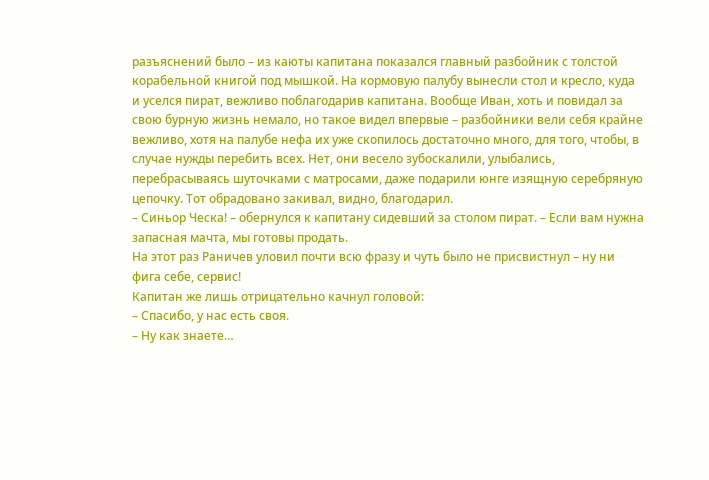разъяснений было – из каюты капитана показался главный разбойник с толстой корабельной книгой под мышкой. На кормовую палубу вынесли стол и кресло, куда и уселся пират, вежливо поблагодарив капитана. Вообще Иван, хоть и повидал за свою бурную жизнь немало, но такое видел впервые – разбойники вели себя крайне вежливо, хотя на палубе нефа их уже скопилось достаточно много, для того, чтобы, в случае нужды перебить всех. Нет, они весело зубоскалили, улыбались, перебрасываясь шуточками с матросами, даже подарили юнге изящную серебряную цепочку. Тот обрадовано закивал, видно, благодарил.
– Синьор Ческа! – обернулся к капитану сидевший за столом пират. – Если вам нужна запасная мачта, мы готовы продать.
На этот раз Раничев уловил почти всю фразу и чуть было не присвистнул – ну ни фига себе, сервис!
Капитан же лишь отрицательно качнул головой:
– Спасибо, у нас есть своя.
– Ну как знаете…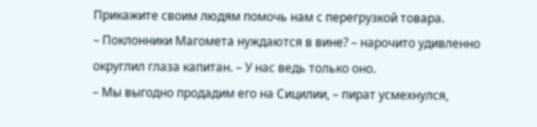Прикажите своим людям помочь нам с перегрузкой товара.
– Поклонники Магомета нуждаются в вине? – нарочито удивленно округлил глаза капитан. – У нас ведь только оно.
– Мы выгодно продадим его на Сицилии, – пират усмехнулся,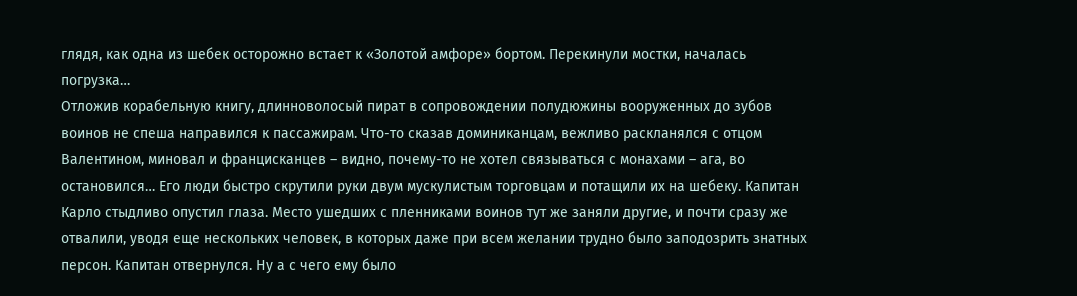глядя, как одна из шебек осторожно встает к «Золотой амфоре» бортом. Перекинули мостки, началась погрузка…
Отложив корабельную книгу, длинноволосый пират в сопровождении полудюжины вооруженных до зубов воинов не спеша направился к пассажирам. Что-то сказав доминиканцам, вежливо раскланялся с отцом Валентином, миновал и францисканцев – видно, почему-то не хотел связываться с монахами – ага, во остановился… Его люди быстро скрутили руки двум мускулистым торговцам и потащили их на шебеку. Капитан Карло стыдливо опустил глаза. Место ушедших с пленниками воинов тут же заняли другие, и почти сразу же отвалили, уводя еще нескольких человек, в которых даже при всем желании трудно было заподозрить знатных персон. Капитан отвернулся. Ну а с чего ему было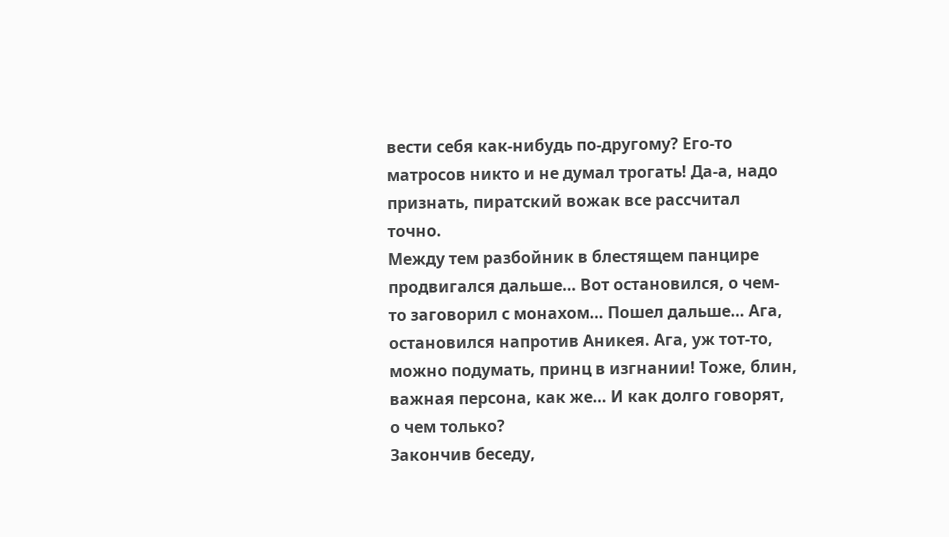вести себя как-нибудь по-другому? Его-то матросов никто и не думал трогать! Да-а, надо признать, пиратский вожак все рассчитал точно.
Между тем разбойник в блестящем панцире продвигался дальше… Вот остановился, о чем-то заговорил с монахом… Пошел дальше… Ага, остановился напротив Аникея. Ага, уж тот-то, можно подумать, принц в изгнании! Тоже, блин, важная персона, как же… И как долго говорят, о чем только?
Закончив беседу,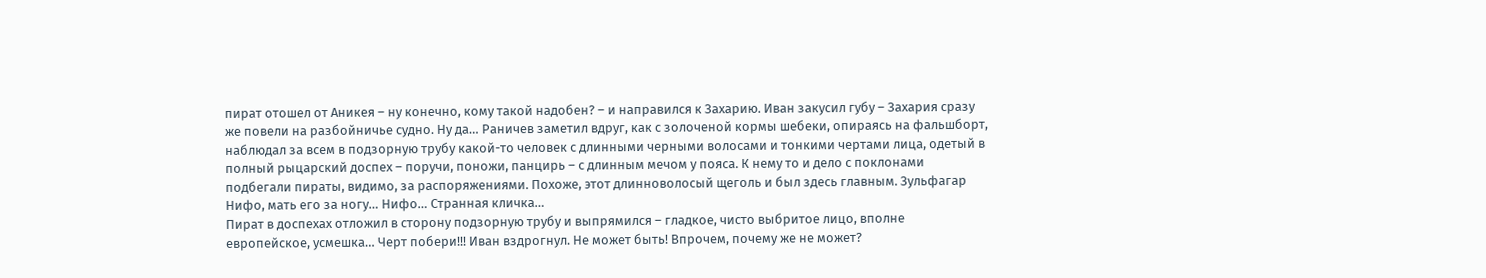пират отошел от Аникея – ну конечно, кому такой надобен? – и направился к Захарию. Иван закусил губу – Захария сразу же повели на разбойничье судно. Ну да… Раничев заметил вдруг, как с золоченой кормы шебеки, опираясь на фальшборт, наблюдал за всем в подзорную трубу какой-то человек с длинными черными волосами и тонкими чертами лица, одетый в полный рыцарский доспех – поручи, поножи, панцирь – с длинным мечом у пояса. К нему то и дело с поклонами подбегали пираты, видимо, за распоряжениями. Похоже, этот длинноволосый щеголь и был здесь главным. Зульфагар Нифо, мать его за ногу… Нифо… Странная кличка…
Пират в доспехах отложил в сторону подзорную трубу и выпрямился – гладкое, чисто выбритое лицо, вполне европейское, усмешка… Черт побери!!! Иван вздрогнул. Не может быть! Впрочем, почему же не может?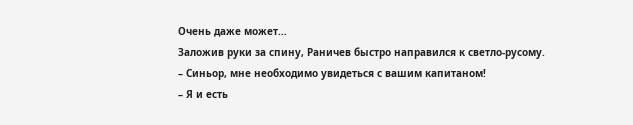Очень даже может…
Заложив руки за спину, Раничев быстро направился к светло-русому.
– Синьор, мне необходимо увидеться с вашим капитаном!
– Я и есть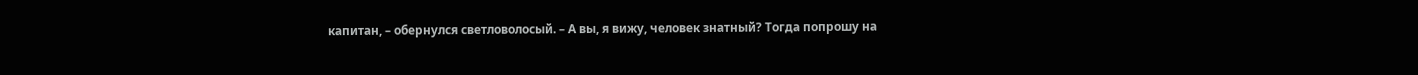капитан, – обернулся светловолосый. – А вы, я вижу, человек знатный? Тогда попрошу на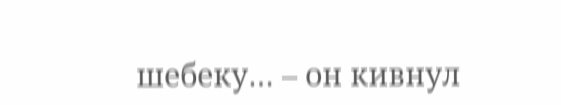шебеку… – он кивнул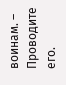воинам. – Проводите его.